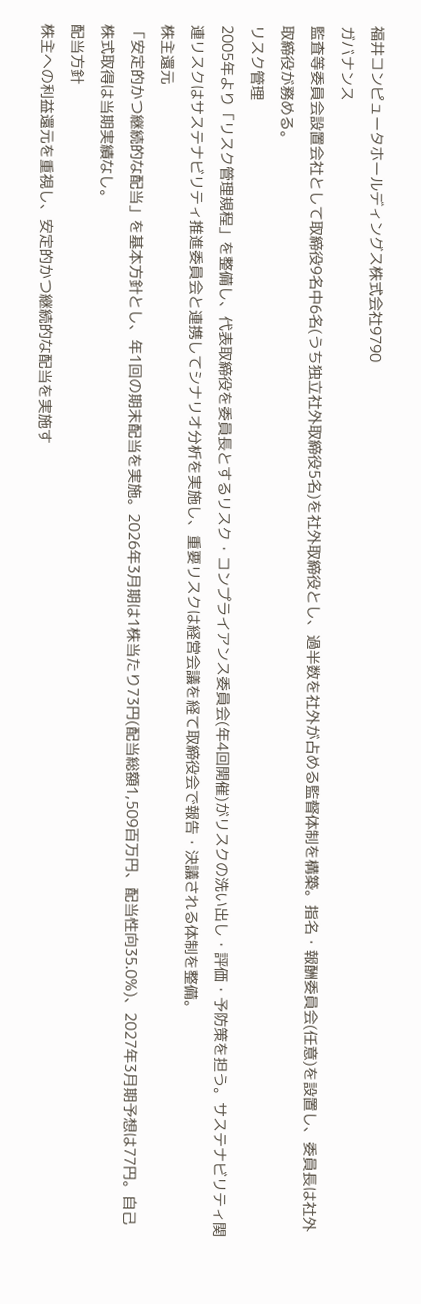福井コンピュータホールディングス株式会社9790
ガバナンス
監査等委員会設置会社として取締役9名中6名(うち独立社外取締役5名)を社外取締役とし、過半数を社外が占める監督体制を構築。指名・報酬委員会(任意)を設置し、委員長は社外取締役が務める。
リスク管理
2005年より「リスク管理規程」を整備し、代表取締役を委員長とするリスク・コンプライアンス委員会(年4回開催)がリスクの洗い出し・評価・予防策を担う。サステナビリティ関連リスクはサステナビリティ推進委員会と連携してシナリオ分析を実施し、重要リスクは経営会議を経て取締役会で報告・決議される体制を整備。
株主還元
「安定的かつ継続的な配当」を基本方針とし、年1回の期末配当を実施。2026年3月期は1株当たり73円(配当総額1,509百万円、配当性向35.0%)、2027年3月期予想は77円。自己株式取得は当期実績なし。
配当方針
株主への利益還元を重視し、安定的かつ継続的な配当を実施す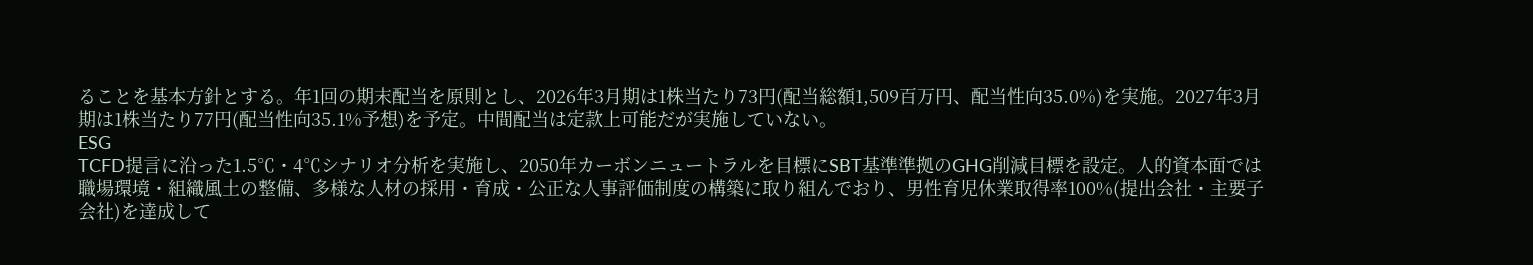ることを基本方針とする。年1回の期末配当を原則とし、2026年3月期は1株当たり73円(配当総額1,509百万円、配当性向35.0%)を実施。2027年3月期は1株当たり77円(配当性向35.1%予想)を予定。中間配当は定款上可能だが実施していない。
ESG
TCFD提言に沿った1.5℃・4℃シナリオ分析を実施し、2050年カーボンニュートラルを目標にSBT基準準拠のGHG削減目標を設定。人的資本面では職場環境・組織風土の整備、多様な人材の採用・育成・公正な人事評価制度の構築に取り組んでおり、男性育児休業取得率100%(提出会社・主要子会社)を達成して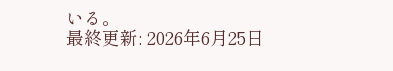いる。
最終更新: 2026年6月25日